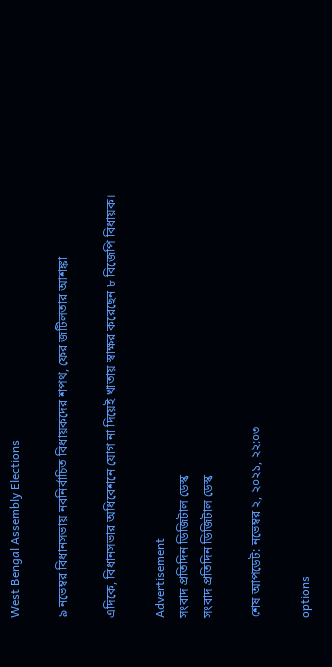West Bengal Assembly Elections

৯ নভেম্বর বিধানসভায় নবনির্বাচিত বিধায়কদের শপথ, ফের জটিলতার আশঙ্কা

এদিকে, বিধানসভার অধিবেশনে যোগ না দিয়েই খাতায় স্বাক্ষর করেছেন ৮ বিজেপি বিধায়ক।

Advertisement
সংবাদ প্রতিদিন ডিজিটাল ডেস্ক
সংবাদ প্রতিদিন ডিজিটাল ডেস্ক

শেষ আপডেট: নভেম্বর ২, ২০২১, ২২:০৩

options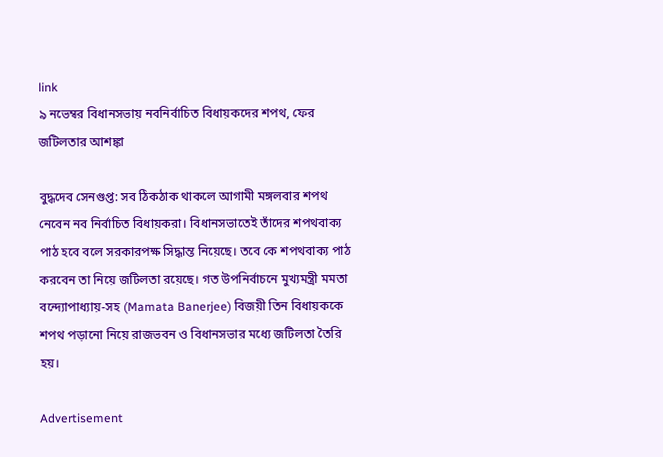link
৯ নভেম্বর বিধানসভায় নবনির্বাচিত বিধায়কদের শপথ, ফের জটিলতার আশঙ্কা

বুদ্ধদেব সেনগুপ্ত: সব ঠিকঠাক থাকলে আগামী মঙ্গলবার শপথ নেবেন নব নির্বাচিত বিধায়করা। বিধানসভাতেই তাঁদের শপথবাক্য পাঠ হবে বলে সরকারপক্ষ সিদ্ধান্ত নিয়েছে। তবে কে শপথবাক্য পাঠ করবেন তা নিয়ে জটিলতা রয়েছে। গত উপনির্বাচনে মুখ্যমন্ত্রী মমতা বন্দ্যোপাধ্যায়-সহ (Mamata Banerjee) বিজয়ী তিন বিধায়ককে শপথ পড়ানো নিয়ে রাজভবন ও বিধানসভার মধ্যে জটিলতা তৈরি হয়।

Advertisement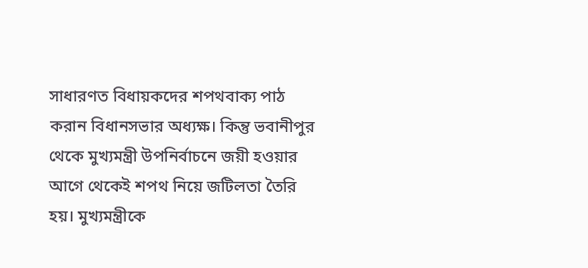সাধারণত বিধায়কদের শপথবাক্য পাঠ করান বিধানসভার অধ্যক্ষ। কিন্তু ভবানীপুর থেকে মুখ্যমন্ত্রী উপনির্বাচনে জয়ী হওয়ার আগে থেকেই শপথ নিয়ে জটিলতা তৈরি হয়। মুখ্যমন্ত্রীকে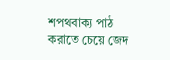শপথবাক্য পাঠ করাতে চেয়ে জেদ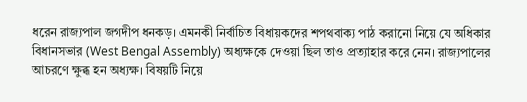ধরেন রাজ্যপাল জগদীপ ধনকড়। এমনকী নির্বাচিত বিধায়কদের শপথবাক্য পাঠ করানো নিয়ে যে অধিকার বিধানসভার (West Bengal Assembly) অধ্যক্ষকে দেওয়া ছিল তাও প্রত্যাহার করে নেন। রাজ্যপালের আচরণে ক্ষুব্ধ হন অধ্যক্ষ। বিষয়টি নিয়ে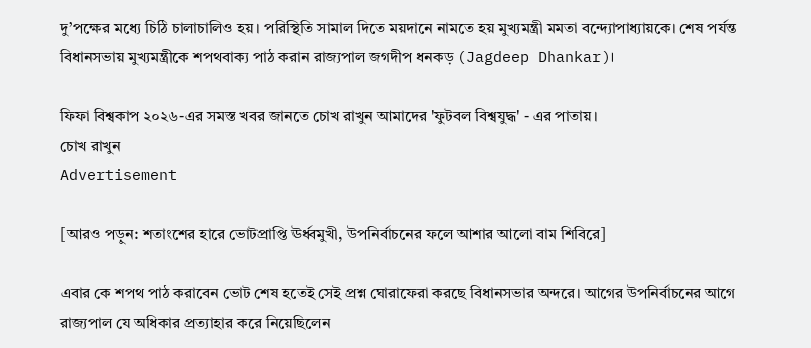দু’পক্ষের মধ্যে চিঠি চালাচালিও হয়। পরিস্থিতি সামাল দিতে ময়দানে নামতে হয় মুখ্যমন্ত্রী মমতা বন্দ্যোপাধ্যায়কে। শেষ পর্যন্ত বিধানসভায় মুখ্যমন্ত্রীকে শপথবাক্য পাঠ করান রাজ্যপাল জগদীপ ধনকড় (Jagdeep Dhankar)।

ফিফা বিশ্বকাপ ২০২৬-এর সমস্ত খবর জানতে চোখ রাখুন আমাদের 'ফুটবল বিশ্বযুদ্ধ' - এর পাতায়।
চোখ রাখুন
Advertisement

[আরও পড়ুন: শতাংশের হারে ভোটপ্রাপ্তি ঊর্ধ্বমুখী, উপনির্বাচনের ফলে আশার আলো বাম শিবিরে]

এবার কে শপথ পাঠ করাবেন ভোট শেষ হতেই সেই প্রশ্ন ঘোরাফেরা করছে বিধানসভার অন্দরে। আগের উপনির্বাচনের আগে রাজ্যপাল যে অধিকার প্রত্যাহার করে নিয়েছিলেন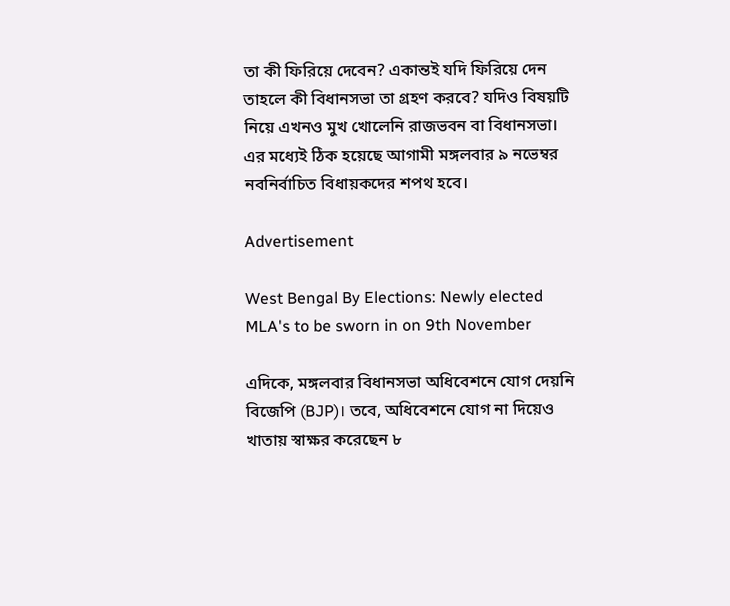তা কী ফিরিয়ে দেবেন? একান্তই যদি ফিরিয়ে দেন তাহলে কী বিধানসভা তা গ্রহণ করবে? যদিও বিষয়টি নিয়ে এখনও মুখ খোলেনি রাজভবন বা বিধানসভা। এর মধ্যেই ঠিক হয়েছে আগামী মঙ্গলবার ৯ নভেম্বর নবনির্বাচিত বিধায়কদের শপথ হবে।

Advertisement

West Bengal By Elections: Newly elected MLA's to be sworn in on 9th November

এদিকে, মঙ্গলবার বিধানসভা অধিবেশনে যোগ দেয়নি বিজেপি (BJP)। তবে, অধিবেশনে যোগ না দিয়েও খাতায় স্বাক্ষর করেছেন ৮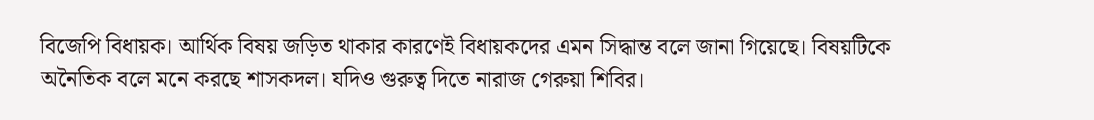বিজেপি বিধায়ক। আর্থিক বিষয় জড়িত থাকার কারণেই বিধায়কদের এমন সিদ্ধান্ত বলে জানা গিয়েছে। বিষয়টিকে অনৈতিক বলে মনে করছে শাসকদল। যদিও গুরুত্ব দিতে নারাজ গেরুয়া শিবির।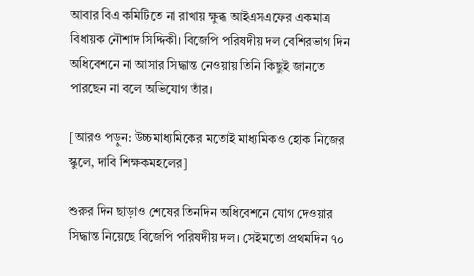আবার বিএ কমিটিতে না রাখায় ক্ষুব্ধ আইএসএফের একমাত্র বিধায়ক নৌশাদ সিদ্দিকী। বিজেপি পরিষদীয় দল বেশিরভাগ দিন অধিবেশনে না আসার সিদ্ধান্ত নেওয়ায় তিনি কিছুই জানতে পারছেন না বলে অভিযোগ তাঁর।

[আরও পড়ুন: উচ্চমাধ্যমিকের মতোই মাধ্যমিকও হোক নিজের স্কুলে, দাবি শিক্ষকমহলের]

শুরুর দিন ছাড়াও শেষের তিনদিন অধিবেশনে যোগ দেওয়ার সিদ্ধান্ত নিয়েছে বিজেপি পরিষদীয় দল। সেইমতো প্রথমদিন ৭০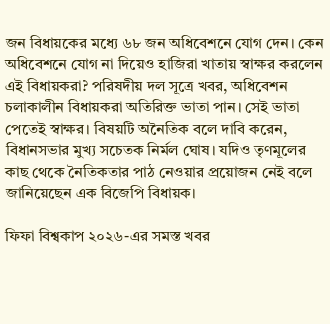জন বিধায়কের মধ্যে ৬৮ জন অধিবেশনে যোগ দেন। কেন অধিবেশনে যোগ না দিয়েও হাজিরা খাতায় স্বাক্ষর করলেন এই বিধায়করা? পরিষদীয় দল সূত্রে খবর, অধিবেশন চলাকালীন বিধায়করা অতিরিক্ত ভাতা পান। সেই ভাতা পেতেই স্বাক্ষর। বিষয়টি অনৈতিক বলে দাবি করেন, বিধানসভার মুখ্য সচেতক নির্মল ঘোষ। যদিও তৃণমূলের কাছ থেকে নৈতিকতার পাঠ নেওয়ার প্রয়োজন নেই বলে জানিয়েছেন এক বিজেপি বিধায়ক।

ফিফা বিশ্বকাপ ২০২৬-এর সমস্ত খবর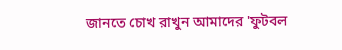জানতে চোখ রাখুন আমাদের 'ফুটবল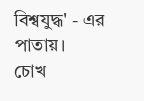বিশ্বযুদ্ধ' - এর পাতায়।
চোখ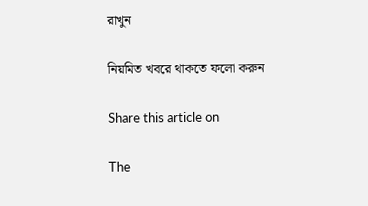রাখুন

নিয়মিত খবরে থাকতে ফলো করুন

Share this article on

The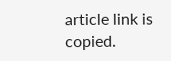article link is copied.